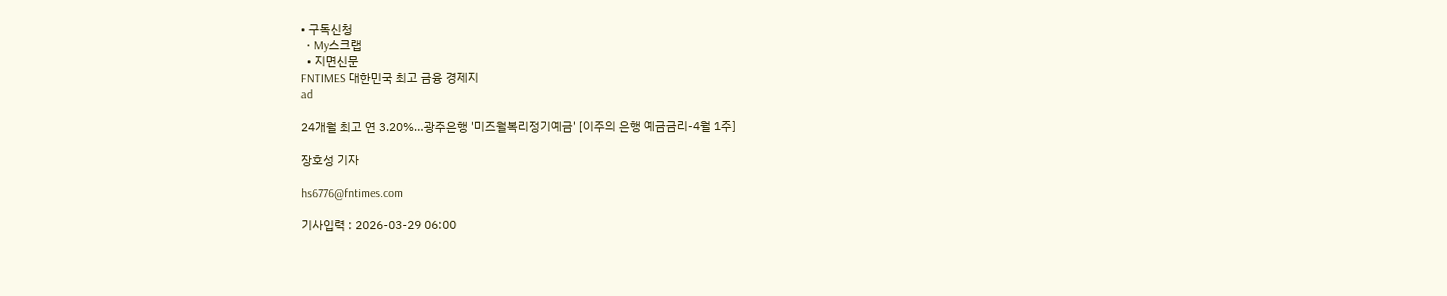• 구독신청
  • My스크랩
  • 지면신문
FNTIMES 대한민국 최고 금융 경제지
ad

24개월 최고 연 3.20%…광주은행 '미즈월복리정기예금' [이주의 은행 예금금리-4월 1주]

장호성 기자

hs6776@fntimes.com

기사입력 : 2026-03-29 06:00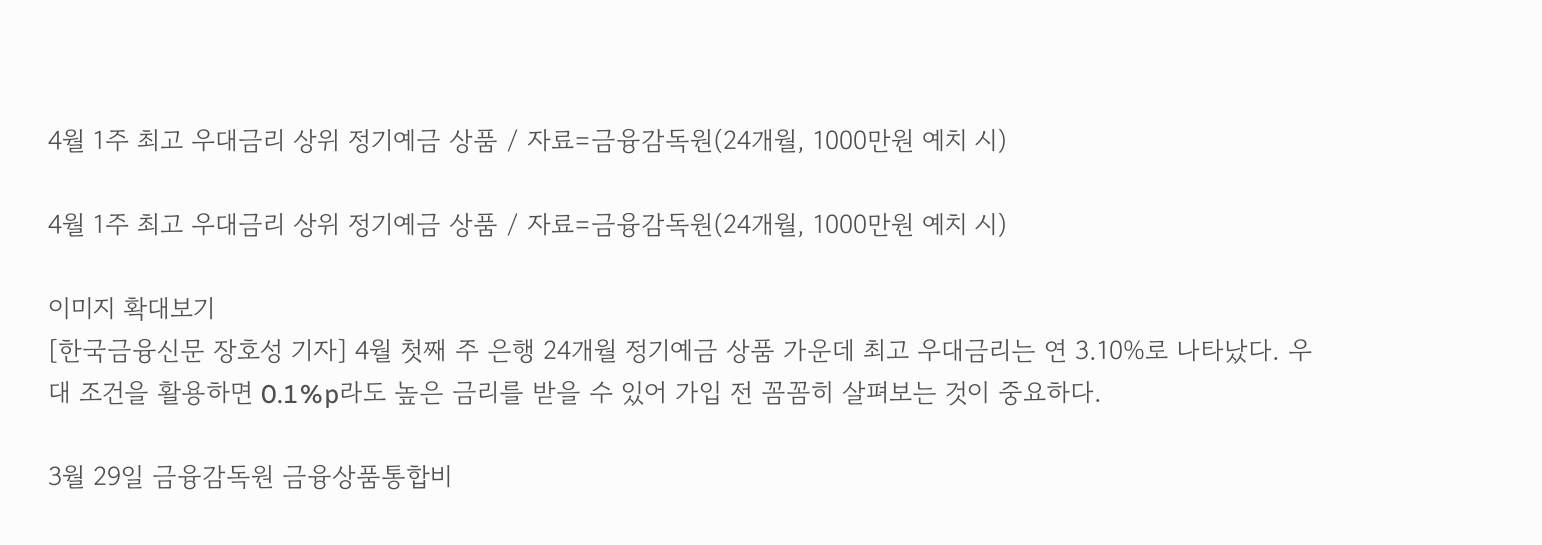4월 1주 최고 우대금리 상위 정기예금 상품 / 자료=금융감독원(24개월, 1000만원 예치 시)

4월 1주 최고 우대금리 상위 정기예금 상품 / 자료=금융감독원(24개월, 1000만원 예치 시)

이미지 확대보기
[한국금융신문 장호성 기자] 4월 첫째 주 은행 24개월 정기예금 상품 가운데 최고 우대금리는 연 3.10%로 나타났다. 우대 조건을 활용하면 0.1%p라도 높은 금리를 받을 수 있어 가입 전 꼼꼼히 살펴보는 것이 중요하다.

3월 29일 금융감독원 금융상품통합비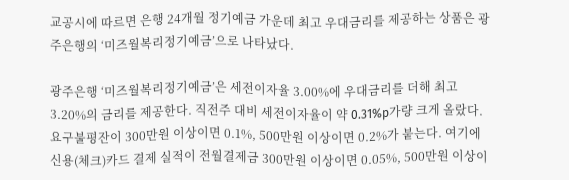교공시에 따르면 은행 24개월 정기예금 가운데 최고 우대금리를 제공하는 상품은 광주은행의 ‘미즈월복리정기예금’으로 나타났다.

광주은행 ‘미즈월복리정기예금’은 세전이자율 3.00%에 우대금리를 더해 최고 3.20%의 금리를 제공한다. 직전주 대비 세전이자율이 약 0.31%p가량 크게 올랐다. 요구불평잔이 300만원 이상이면 0.1%, 500만원 이상이면 0.2%가 붙는다. 여기에 신용(체크)카드 결제 실적이 전월결제금 300만원 이상이면 0.05%, 500만원 이상이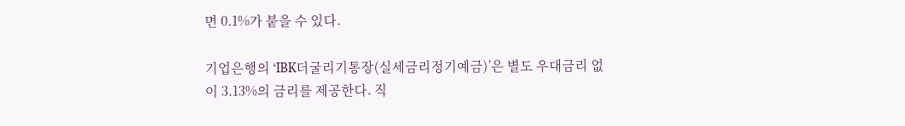면 0.1%가 붙을 수 있다.

기업은행의 ‘IBK더굴리기통장(실세금리정기예금)’은 별도 우대금리 없이 3.13%의 금리를 제공한다. 직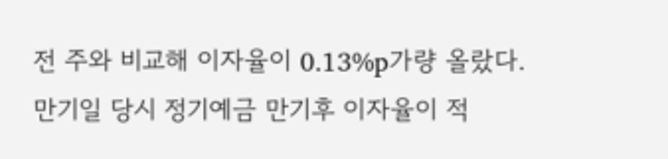전 주와 비교해 이자율이 0.13%p가량 올랐다. 만기일 당시 정기예금 만기후 이자율이 적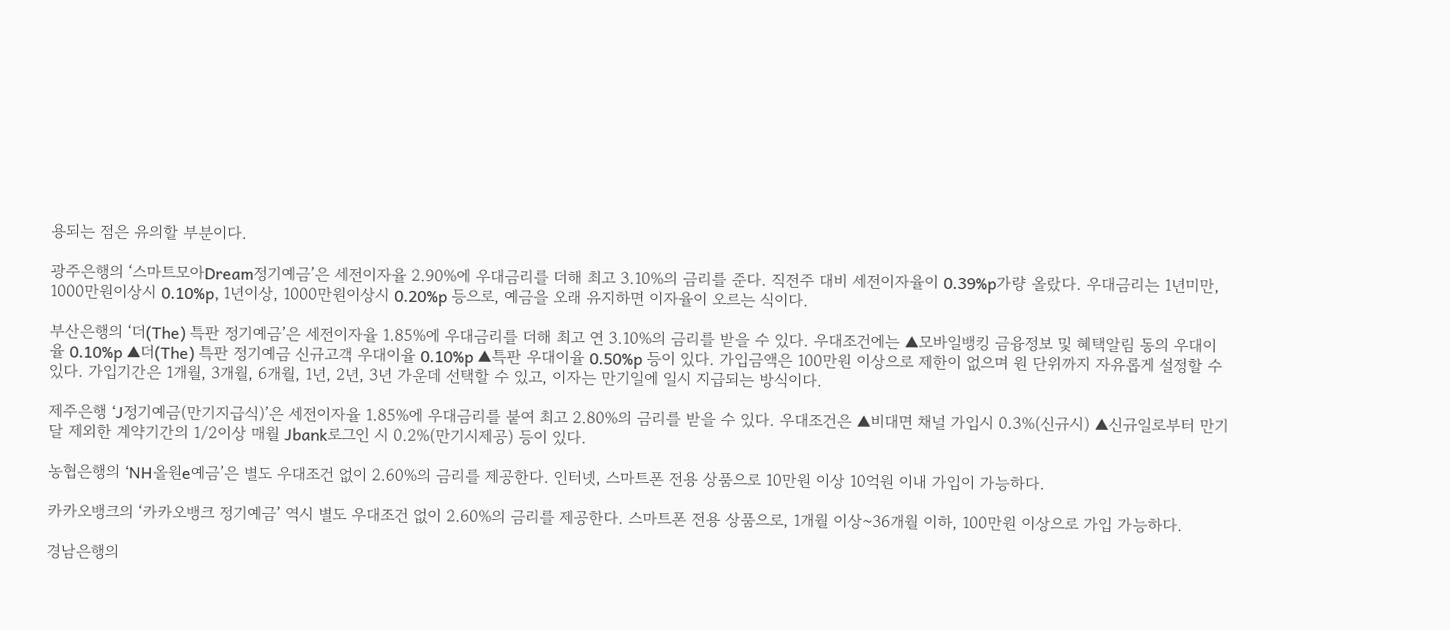용되는 점은 유의할 부분이다.

광주은행의 ‘스마트모아Dream정기예금’은 세전이자율 2.90%에 우대금리를 더해 최고 3.10%의 금리를 준다. 직전주 대비 세전이자율이 0.39%p가량 올랐다. 우대금리는 1년미만, 1000만원이상시 0.10%p, 1년이상, 1000만원이상시 0.20%p 등으로, 예금을 오래 유지하면 이자율이 오르는 식이다.

부산은행의 ‘더(The) 특판 정기예금’은 세전이자율 1.85%에 우대금리를 더해 최고 연 3.10%의 금리를 받을 수 있다. 우대조건에는 ▲모바일뱅킹 금융정보 및 혜택알림 동의 우대이율 0.10%p ▲더(The) 특판 정기예금 신규고객 우대이율 0.10%p ▲특판 우대이율 0.50%p 등이 있다. 가입금액은 100만원 이상으로 제한이 없으며 원 단위까지 자유롭게 설정할 수 있다. 가입기간은 1개월, 3개월, 6개월, 1년, 2년, 3년 가운데 선택할 수 있고, 이자는 만기일에 일시 지급되는 방식이다.

제주은행 ‘J정기예금(만기지급식)’은 세전이자율 1.85%에 우대금리를 붙여 최고 2.80%의 금리를 받을 수 있다. 우대조건은 ▲비대면 채널 가입시 0.3%(신규시) ▲신규일로부터 만기달 제외한 계약기간의 1/2이상 매월 Jbank로그인 시 0.2%(만기시제공) 등이 있다.

농협은행의 ‘NH올원e예금’은 별도 우대조건 없이 2.60%의 금리를 제공한다. 인터넷, 스마트폰 전용 상품으로 10만원 이상 10억원 이내 가입이 가능하다.

카카오뱅크의 ‘카카오뱅크 정기예금’ 역시 별도 우대조건 없이 2.60%의 금리를 제공한다. 스마트폰 전용 상품으로, 1개월 이상~36개월 이하, 100만원 이상으로 가입 가능하다.

경남은행의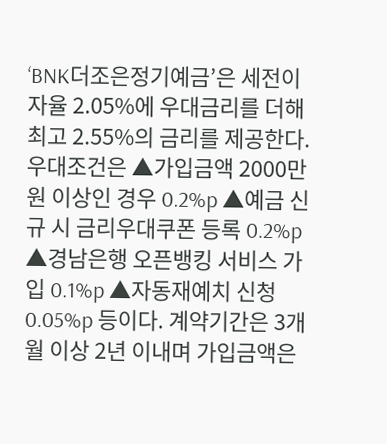‘BNK더조은정기예금’은 세전이자율 2.05%에 우대금리를 더해 최고 2.55%의 금리를 제공한다. 우대조건은 ▲가입금액 2000만원 이상인 경우 0.2%p ▲예금 신규 시 금리우대쿠폰 등록 0.2%p ▲경남은행 오픈뱅킹 서비스 가입 0.1%p ▲자동재예치 신청 0.05%p 등이다. 계약기간은 3개월 이상 2년 이내며 가입금액은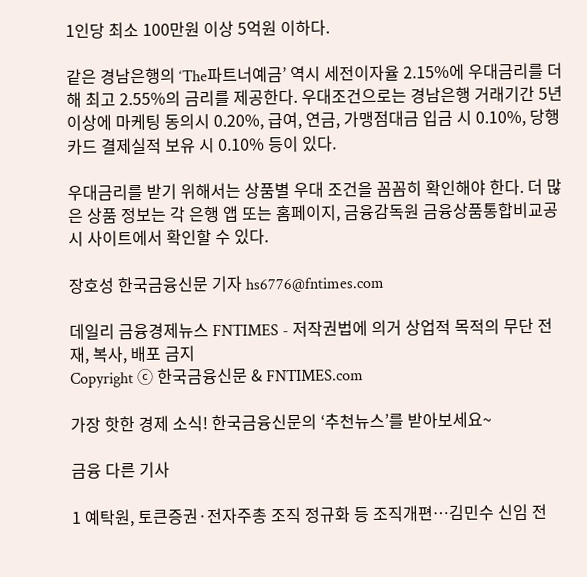1인당 최소 100만원 이상 5억원 이하다.

같은 경남은행의 ‘The파트너예금’ 역시 세전이자율 2.15%에 우대금리를 더해 최고 2.55%의 금리를 제공한다. 우대조건으로는 경남은행 거래기간 5년 이상에 마케팅 동의시 0.20%, 급여, 연금, 가맹점대금 입금 시 0.10%, 당행 카드 결제실적 보유 시 0.10% 등이 있다.

우대금리를 받기 위해서는 상품별 우대 조건을 꼼꼼히 확인해야 한다. 더 많은 상품 정보는 각 은행 앱 또는 홈페이지, 금융감독원 금융상품통합비교공시 사이트에서 확인할 수 있다.

장호성 한국금융신문 기자 hs6776@fntimes.com

데일리 금융경제뉴스 FNTIMES - 저작권법에 의거 상업적 목적의 무단 전재, 복사, 배포 금지
Copyright ⓒ 한국금융신문 & FNTIMES.com

가장 핫한 경제 소식! 한국금융신문의 ‘추천뉴스’를 받아보세요~

금융 다른 기사

1 예탁원, 토큰증권·전자주총 조직 정규화 등 조직개편…김민수 신임 전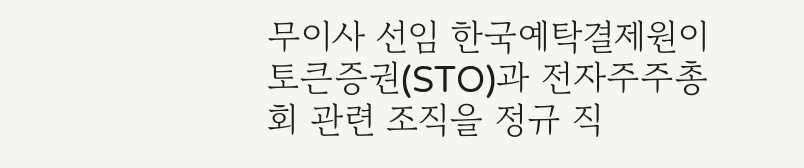무이사 선임 한국예탁결제원이 토큰증권(STO)과 전자주주총회 관련 조직을 정규 직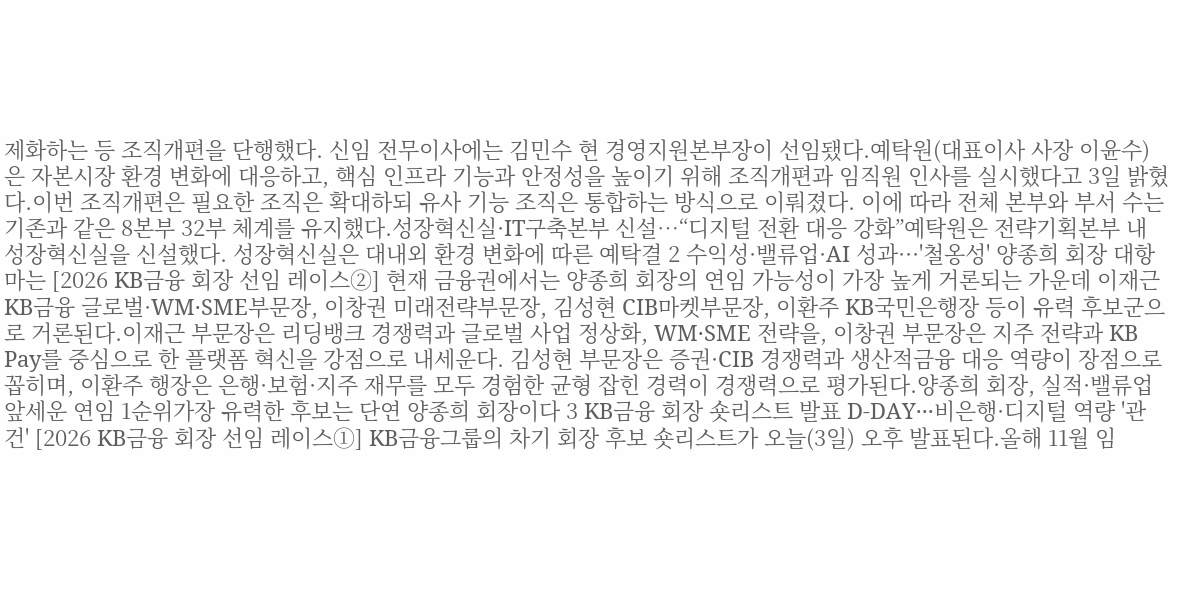제화하는 등 조직개편을 단행했다. 신임 전무이사에는 김민수 현 경영지원본부장이 선임됐다.예탁원(대표이사 사장 이윤수)은 자본시장 환경 변화에 대응하고, 핵심 인프라 기능과 안정성을 높이기 위해 조직개편과 임직원 인사를 실시했다고 3일 밝혔다.이번 조직개편은 필요한 조직은 확대하되 유사 기능 조직은 통합하는 방식으로 이뤄졌다. 이에 따라 전체 본부와 부서 수는 기존과 같은 8본부 32부 체계를 유지했다.성장혁신실·IT구축본부 신설…“디지털 전환 대응 강화”예탁원은 전략기획본부 내 성장혁신실을 신설했다. 성장혁신실은 대내외 환경 변화에 따른 예탁결 2 수익성·밸류업·AI 성과···'철옹성' 양종희 회장 대항마는 [2026 KB금융 회장 선임 레이스②] 현재 금융권에서는 양종희 회장의 연임 가능성이 가장 높게 거론되는 가운데 이재근 KB금융 글로벌·WM·SME부문장, 이창권 미래전략부문장, 김성현 CIB마켓부문장, 이환주 KB국민은행장 등이 유력 후보군으로 거론된다.이재근 부문장은 리딩뱅크 경쟁력과 글로벌 사업 정상화, WM·SME 전략을, 이창권 부문장은 지주 전략과 KB Pay를 중심으로 한 플랫폼 혁신을 강점으로 내세운다. 김성현 부문장은 증권·CIB 경쟁력과 생산적금융 대응 역량이 장점으로 꼽히며, 이환주 행장은 은행·보험·지주 재무를 모두 경험한 균형 잡힌 경력이 경쟁력으로 평가된다.양종희 회장, 실적·밸류업 앞세운 연임 1순위가장 유력한 후보는 단연 양종희 회장이다 3 KB금융 회장 숏리스트 발표 D-DAY···비은행·디지털 역량 '관건' [2026 KB금융 회장 선임 레이스①] KB금융그룹의 차기 회장 후보 숏리스트가 오늘(3일) 오후 발표된다.올해 11월 임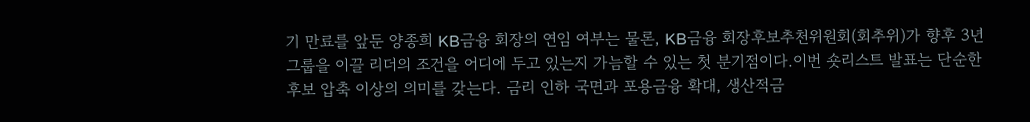기 만료를 앞둔 양종희 KB금융 회장의 연임 여부는 물론, KB금융 회장후보추천위원회(회추위)가 향후 3년 그룹을 이끌 리더의 조건을 어디에 두고 있는지 가늠할 수 있는 첫 분기점이다.이번 숏리스트 발표는 단순한 후보 압축 이상의 의미를 갖는다. 금리 인하 국면과 포용금융 확대, 생산적금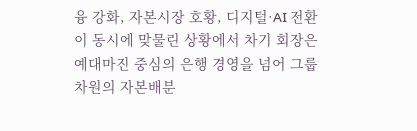융 강화, 자본시장 호황, 디지털·AI 전환이 동시에 맞물린 상황에서 차기 회장은 예대마진 중심의 은행 경영을 넘어 그룹 차원의 자본배분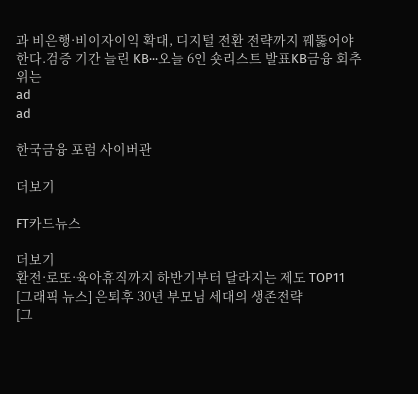과 비은행·비이자이익 확대, 디지털 전환 전략까지 꿰뚫어야 한다.검증 기간 늘린 KB···오늘 6인 숏리스트 발표KB금융 회추위는
ad
ad

한국금융 포럼 사이버관

더보기

FT카드뉴스

더보기
환전·로또·육아휴직까지 하반기부터 달라지는 제도 TOP11
[그래픽 뉴스] 은퇴후 30년 부모님 세대의 생존전략
[그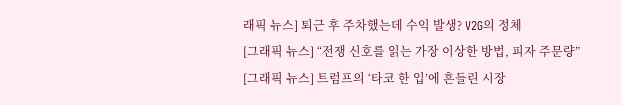래픽 뉴스] 퇴근 후 주차했는데 수익 발생? V2G의 정체
[그래픽 뉴스] “전쟁 신호를 읽는 가장 이상한 방법, 피자 주문량”
[그래픽 뉴스] 트럼프의 ‘타코 한 입’에 흔들린 시장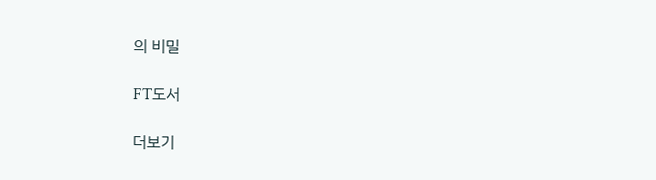의 비밀

FT도서

더보기